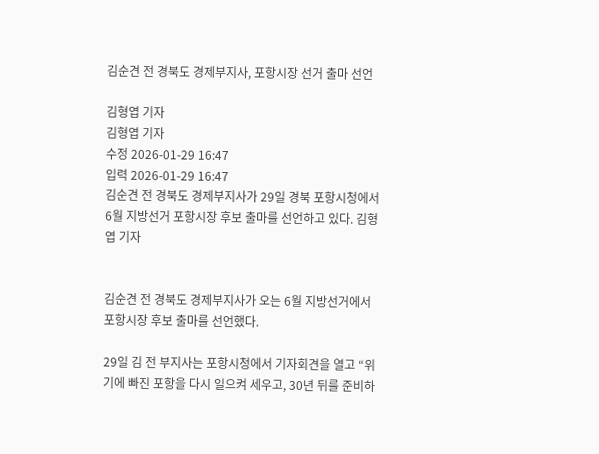김순견 전 경북도 경제부지사, 포항시장 선거 출마 선언

김형엽 기자
김형엽 기자
수정 2026-01-29 16:47
입력 2026-01-29 16:47
김순견 전 경북도 경제부지사가 29일 경북 포항시청에서 6월 지방선거 포항시장 후보 출마를 선언하고 있다. 김형엽 기자


김순견 전 경북도 경제부지사가 오는 6월 지방선거에서 포항시장 후보 출마를 선언했다.

29일 김 전 부지사는 포항시청에서 기자회견을 열고 “위기에 빠진 포항을 다시 일으켜 세우고, 30년 뒤를 준비하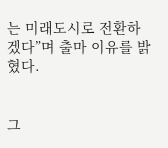는 미래도시로 전환하겠다”며 출마 이유를 밝혔다.


그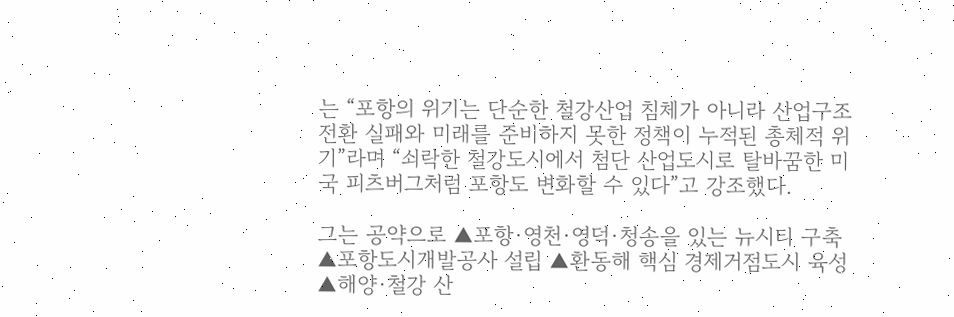는 “포항의 위기는 단순한 철강산업 침체가 아니라 산업구조 전환 실패와 미래를 준비하지 못한 정책이 누적된 총체적 위기”라며 “쇠락한 철강도시에서 첨단 산업도시로 탈바꿈한 미국 피츠버그처럼 포항도 변화할 수 있다”고 강조했다.

그는 공약으로 ▲포항·영천·영덕·청송을 있는 뉴시티 구축 ▲포항도시개발공사 설립 ▲환동해 핵심 경제거점도시 육성 ▲해양·철강 산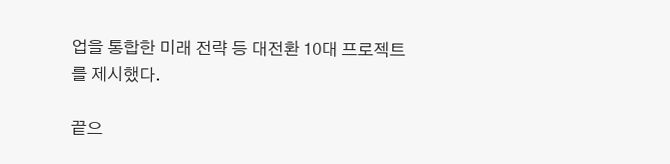업을 통합한 미래 전략 등 대전환 10대 프로젝트를 제시했다.

끝으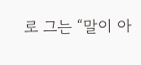로 그는 “말이 아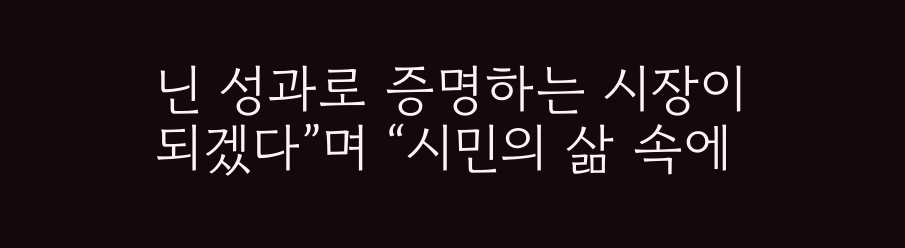닌 성과로 증명하는 시장이 되겠다”며 “시민의 삶 속에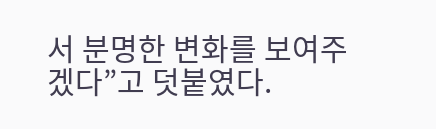서 분명한 변화를 보여주겠다”고 덧붙였다.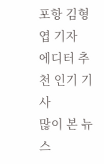포항 김형엽 기자
에디터 추천 인기 기사
많이 본 뉴스